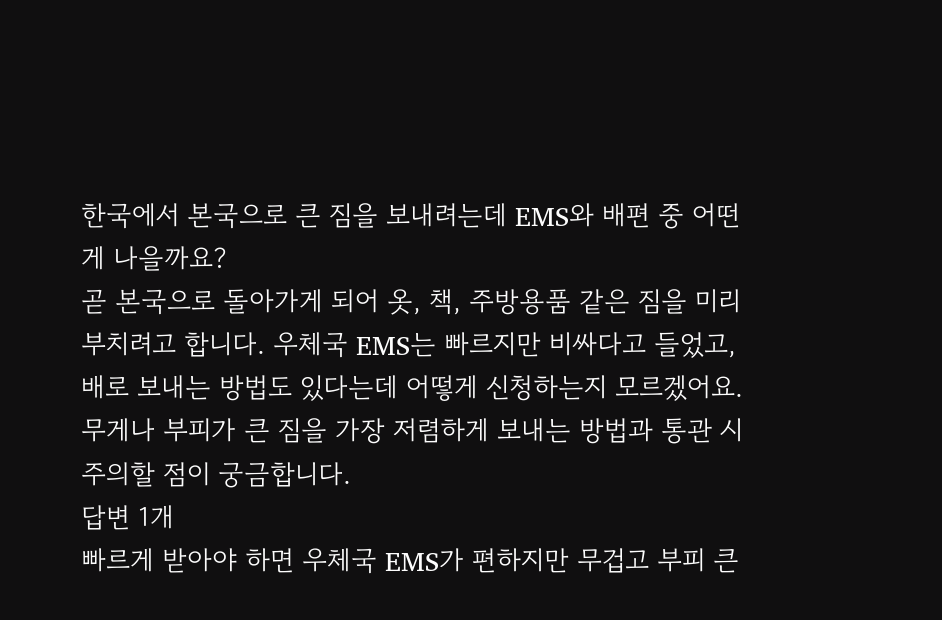한국에서 본국으로 큰 짐을 보내려는데 EMS와 배편 중 어떤 게 나을까요?
곧 본국으로 돌아가게 되어 옷, 책, 주방용품 같은 짐을 미리 부치려고 합니다. 우체국 EMS는 빠르지만 비싸다고 들었고, 배로 보내는 방법도 있다는데 어떻게 신청하는지 모르겠어요. 무게나 부피가 큰 짐을 가장 저렴하게 보내는 방법과 통관 시 주의할 점이 궁금합니다.
답변 1개
빠르게 받아야 하면 우체국 EMS가 편하지만 무겁고 부피 큰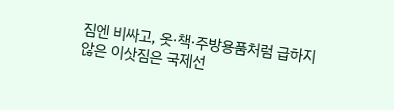짐엔 비싸고, 옷·책·주방용품처럼 급하지 않은 이삿짐은 국제선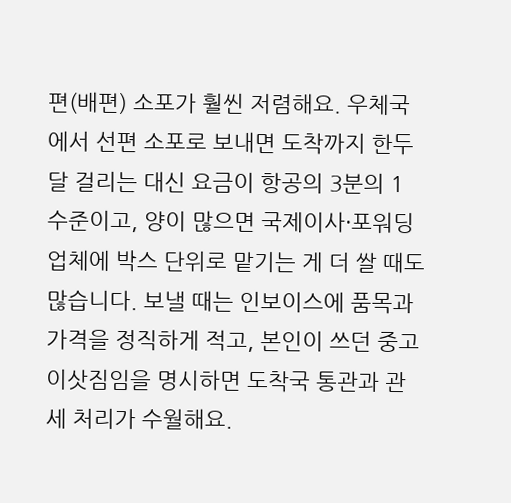편(배편) 소포가 훨씬 저렴해요. 우체국에서 선편 소포로 보내면 도착까지 한두 달 걸리는 대신 요금이 항공의 3분의 1 수준이고, 양이 많으면 국제이사·포워딩 업체에 박스 단위로 맡기는 게 더 쌀 때도 많습니다. 보낼 때는 인보이스에 품목과 가격을 정직하게 적고, 본인이 쓰던 중고 이삿짐임을 명시하면 도착국 통관과 관세 처리가 수월해요.